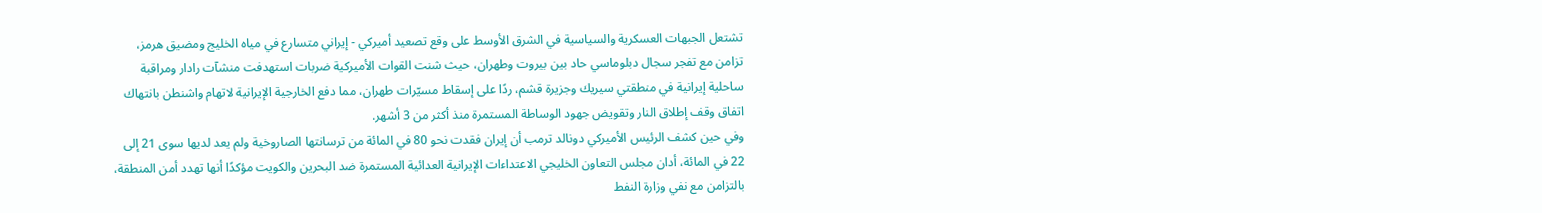تشتعل الجبهات العسكرية والسياسية في الشرق الأوسط على وقع تصعيد أميركي - إيراني متسارع في مياه الخليج ومضيق هرمز، تزامن مع تفجر سجال دبلوماسي حاد بين بيروت وطهران، حيث شنت القوات الأميركية ضربات استهدفت منشآت رادار ومراقبة ساحلية إيرانية في منطقتي سيريك وجزيرة قشم، ردًا على إسقاط مسيّرات طهران، مما دفع الخارجية الإيرانية لاتهام واشنطن بانتهاك اتفاق وقف إطلاق النار وتقويض جهود الوساطة المستمرة منذ أكثر من 3 أشهر.
وفي حين كشف الرئيس الأميركي دونالد ترمب أن إيران فقدت نحو 80 في المائة من ترسانتها الصاروخية ولم يعد لديها سوى 21 إلى 22 في المائة، أدان مجلس التعاون الخليجي الاعتداءات الإيرانية العدائية المستمرة ضد البحرين والكويت مؤكدًا أنها تهدد أمن المنطقة، بالتزامن مع نفي وزارة النفط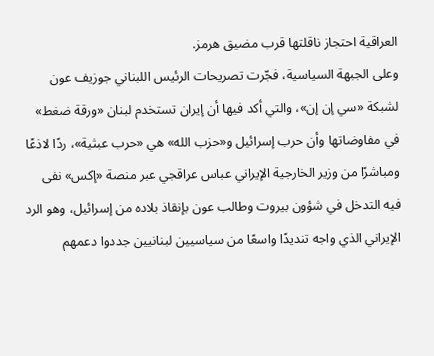العراقية احتجاز ناقلتها قرب مضيق هرمز.
وعلى الجبهة السياسية، فجّرت تصريحات الرئيس اللبناني جوزيف عون لشبكة «سي إن إن»، والتي أكد فيها أن إيران تستخدم لبنان «ورقة ضغط» في مفاوضاتها وأن حرب إسرائيل و«حزب الله» هي «حرب عبثية»، ردًا لاذعًا ومباشرًا من وزير الخارجية الإيراني عباس عراقجي عبر منصة «إكس» نفى فيه التدخل في شؤون بيروت وطالب عون بإنقاذ بلاده من إسرائيل، وهو الرد الإيراني الذي واجه تنديدًا واسعًا من سياسيين لبنانيين جددوا دعمهم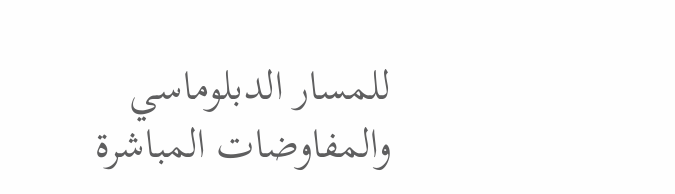للمسار الدبلوماسي والمفاوضات المباشرة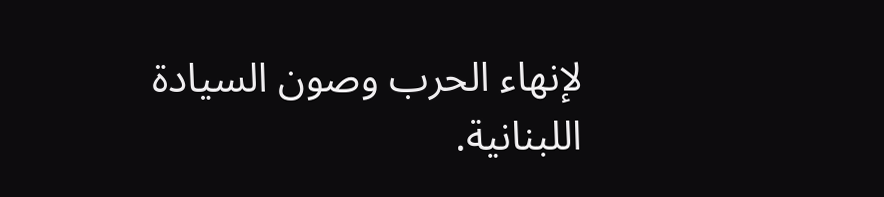لإنهاء الحرب وصون السيادة اللبنانية.